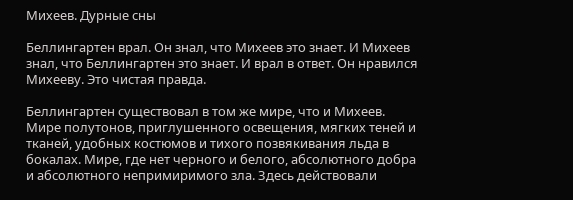Михеев. Дурные сны

Беллингартен врал. Он знал, что Михеев это знает. И Михеев знал, что Беллингартен это знает. И врал в ответ. Он нравился Михееву. Это чистая правда.

Беллингартен существовал в том же мире, что и Михеев. Мире полутонов, приглушенного освещения, мягких теней и тканей, удобных костюмов и тихого позвякивания льда в бокалах. Мире, где нет черного и белого, абсолютного добра и абсолютного непримиримого зла. Здесь действовали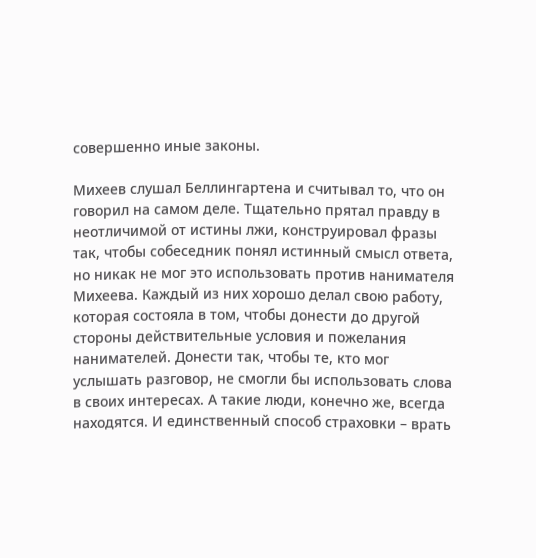совершенно иные законы.

Михеев слушал Беллингартена и считывал то, что он говорил на самом деле. Тщательно прятал правду в неотличимой от истины лжи, конструировал фразы так, чтобы собеседник понял истинный смысл ответа, но никак не мог это использовать против нанимателя Михеева. Каждый из них хорошо делал свою работу, которая состояла в том, чтобы донести до другой стороны действительные условия и пожелания нанимателей. Донести так, чтобы те, кто мог услышать разговор, не смогли бы использовать слова в своих интересах. А такие люди, конечно же, всегда находятся. И единственный способ страховки – врать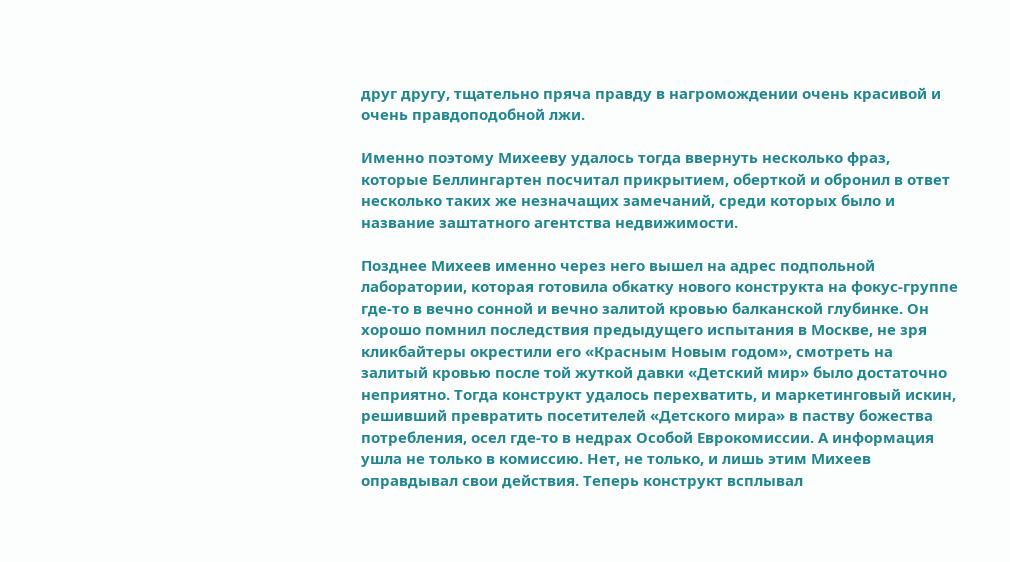друг другу, тщательно пряча правду в нагромождении очень красивой и очень правдоподобной лжи.

Именно поэтому Михееву удалось тогда ввернуть несколько фраз, которые Беллингартен посчитал прикрытием, оберткой и обронил в ответ несколько таких же незначащих замечаний, среди которых было и название заштатного агентства недвижимости.

Позднее Михеев именно через него вышел на адрес подпольной лаборатории, которая готовила обкатку нового конструкта на фокус-группе где-то в вечно сонной и вечно залитой кровью балканской глубинке. Он хорошо помнил последствия предыдущего испытания в Москве, не зря кликбайтеры окрестили его «Красным Новым годом», смотреть на залитый кровью после той жуткой давки «Детский мир» было достаточно неприятно. Тогда конструкт удалось перехватить, и маркетинговый искин, решивший превратить посетителей «Детского мира» в паству божества потребления, осел где-то в недрах Особой Еврокомиссии. А информация ушла не только в комиссию. Нет, не только, и лишь этим Михеев оправдывал свои действия. Теперь конструкт всплывал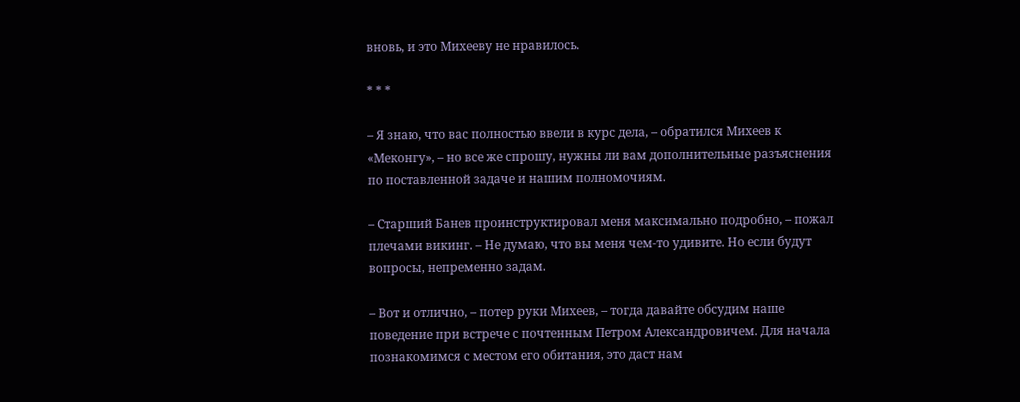вновь, и это Михееву не нравилось.

* * *

– Я знаю, что вас полностью ввели в курс дела, – обратился Михеев к «Меконгу», – но все же спрошу, нужны ли вам дополнительные разъяснения по поставленной задаче и нашим полномочиям.

– Старший Банев проинструктировал меня максимально подробно, – пожал плечами викинг. – Не думаю, что вы меня чем-то удивите. Но если будут вопросы, непременно задам.

– Вот и отлично, – потер руки Михеев, – тогда давайте обсудим наше поведение при встрече с почтенным Петром Александровичем. Для начала познакомимся с местом его обитания, это даст нам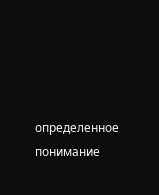определенное понимание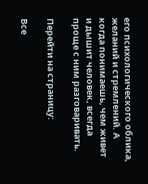его психологического облика, желаний и стремлений. А когда понимаешь, чем живет и дышит человек, всегда проще с ним разговаривать.

Перейти на страницу:

Все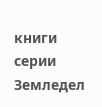книги серии Земледел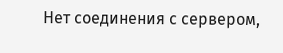Нет соединения с сервером,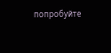попробуйте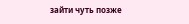зайти чуть позже